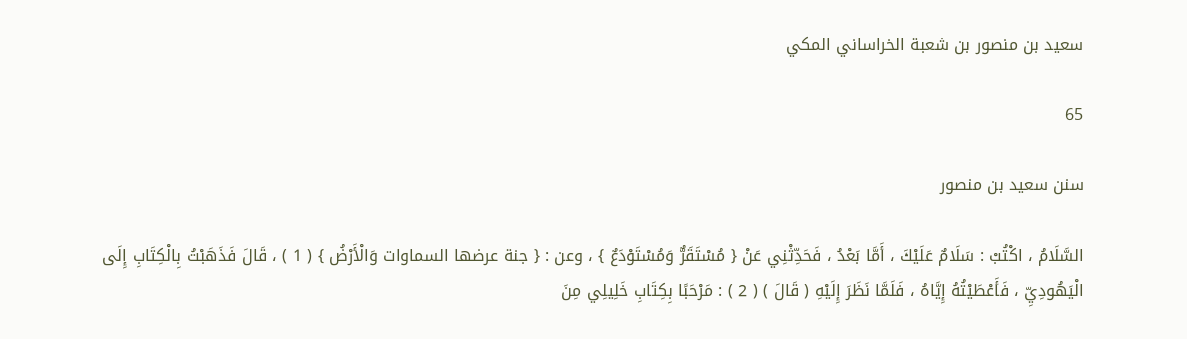سعيد بن منصور بن شعبة الخراساني المكي

65

سنن سعيد بن منصور

السَّلَامُ ، اكْتُبْ : سَلَامٌ عَلَيْكَ ، أَمَّا بَعْدُ ، فَحَدِّثْنِي عَنْ { مُسْتَقَرٌّ وَمُسْتَوْدَعٌ } ، وعن : { جنة عرضها السماوات وَالْأَرْضُ } ( 1 ) ، قَالَ فَذَهَبْتُ بِالْكِتَابِ إِلَى الْيَهُودِيِّ ، فَأَعْطَيْتُهُ إِيَّاهُ ، فَلَمَّا نَظَرَ إِلَيْهِ ( قَالَ ) ( 2 ) : مَرْحَبًا بِكِتَابِ خَلِيلِي مِنَ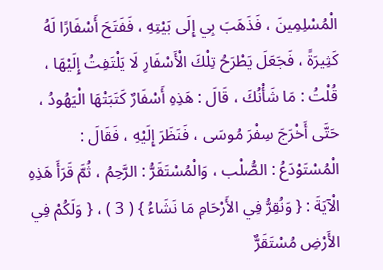الْمُسْلِمِينَ ، فَذَهَبَ بِي إِلَى بَيْتِهِ ، فَفَتَحَ أَسْفَارًا لَهُ كَثِيرَةً ، فَجَعَلَ يَطْرَحُ تِلْكَ الْأَسْفَارِ لَا يَلْتَفِتُ إِلَيْهَا ، قُلْتُ : مَا شَأْنُكَ ، قَالَ : هَذِهِ أَسْفَارٌ كَتَبَتْهَا الْيَهُودُ ، حَتَّى أَخْرَجَ سِفْرَ مُوسَى ، فَنَظَرَ إِلَيْهِ ، فَقَالَ : الْمُسْتَوْدَعُ : الصُّلْب ، وَالْمُسْتَقَرُّ : الرَّحِمُ ، ثُمَّ قَرَأَ هَذِهِ الْآيَةَ : { وَنُقِرُّ فِي الأَرْحَامِ مَا نَشَاءُ } ( 3 ) ، { وَلَكُمْ فِي الأَرْضِ مُسْتَقَرٌّ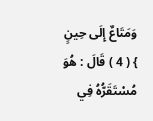وَمَتَاعٌ إِلَى حِينٍ } ( 4 ) قَالَ : هُوَ مُسْتَقَرُّهُ فِي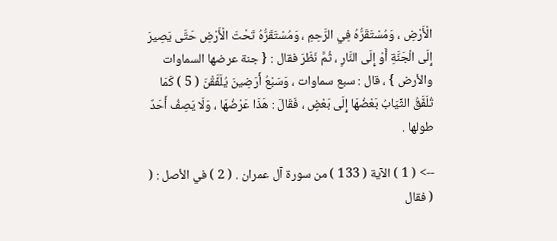الْأَرْضِ ، وَمُسْتَقَرُّهُ فِي الرَّحِمِ ، وَمُسْتَقَرُّهُ تَحْتَ الْأَرْضِ حَتَّى يَصِيرَ إِلَى الْجَنَّةِ أَوْ إِلَى النَّارِ ، ثُمَّ نَظَرَ فقال : { جنة عرضها السماوات والأرض } ، قال : سبع سماوات ، وَسَبْعُ أَرَضِينَ يُلَفَّقْنَ ( 5 ) كَمَا تُلَفَّقُ الثِّيَابُ بَعْضُهَا إِلَى بَعْضٍ ، فَقَالَ : هَذَا عَرْضُهَا ، وَلَا يَصِفُ أَحَدٌ طولها .

--> ( 1 ) الآية ( 133 ) من سورة آل عمران . ( 2 ) في الأصل : ( ( فقال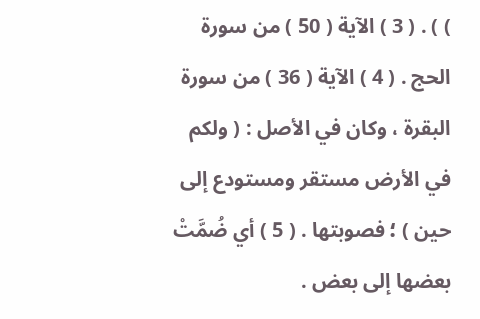) ) . ( 3 ) الآية ( 50 ) من سورة الحج . ( 4 ) الآية ( 36 ) من سورة البقرة ، وكان في الأصل : ( ولكم في الأرض مستقر ومستودع إلى حين ) ؛ فصوبتها . ( 5 ) أي ضُمَّتْ بعضها إلى بعض .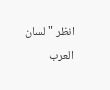انظر " لسان العرب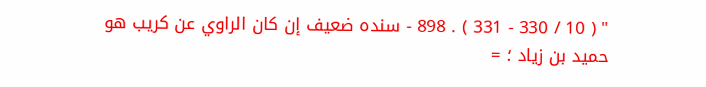" ( 10 / 330 - 331 ) . 898 - سنده ضعيف إن كان الراوي عن كريب هو حميد بن زياد ؛ =